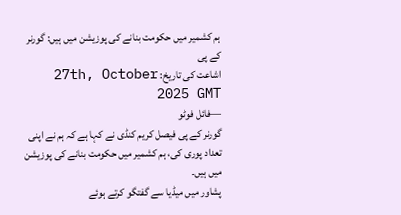ہم کشمیر میں حکومت بنانے کی پوزیشن میں ہیں: گورنر کے پی
اشاعت کی تاریخ: 27th, October 2025 GMT
—فائل فوٹو
گورنر کے پی فیصل کریم کنڈی نے کہا ہے کہ ہم نے اپنی تعداد پوری کی، ہم کشمیر میں حکومت بنانے کی پوزیشن میں ہیں۔
پشاور میں میڈیا سے گفتگو کرتے ہوئے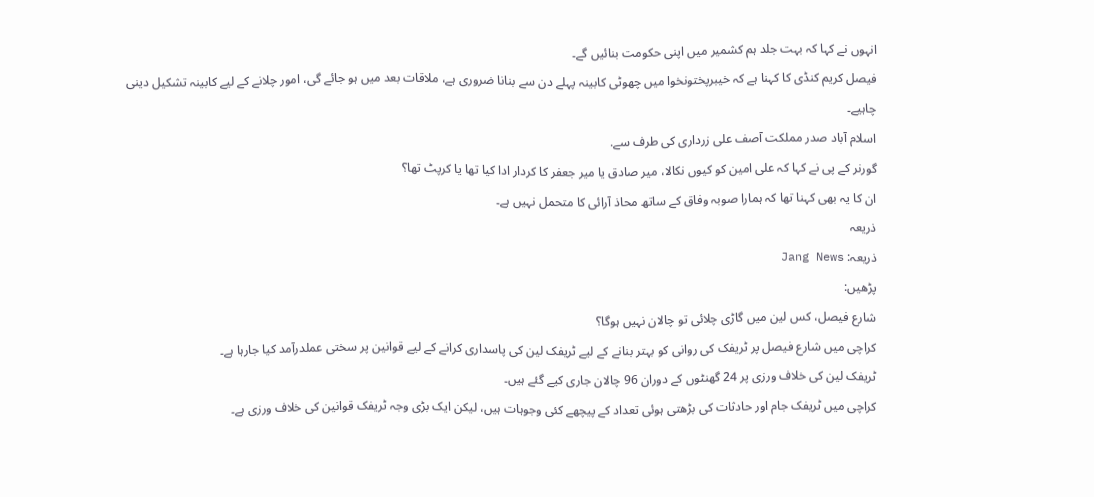انہوں نے کہا کہ بہت جلد ہم کشمیر میں اپنی حکومت بنائیں گے۔
فیصل کریم کنڈی کا کہنا ہے کہ خیبرپختونخوا میں چھوٹی کابینہ پہلے دن سے بنانا ضروری ہے، ملاقات بعد میں ہو جائے گی، امور چلانے کے لیے کابینہ تشکیل دینی چاہیے۔
اسلام آباد صدر مملکت آصف علی زرداری کی طرف سے.
گورنر کے پی نے کہا کہ علی امین کو کیوں نکالا، میر صادق یا میر جعفر کا کردار ادا کیا تھا یا کرپٹ تھا؟
ان کا یہ بھی کہنا تھا کہ ہمارا صوبہ وفاق کے ساتھ محاذ آرائی کا متحمل نہیں ہے۔
ذریعہ
ذریعہ: Jang News
پڑھیں:
شارع فیصل، کس لین میں گاڑی چلائی تو چالان نہیں ہوگا؟
کراچی میں شارع فیصل پر ٹریفک کی روانی کو بہتر بنانے کے لیے ٹریفک لین کی پاسداری کرانے کے لیے قوانین پر سختی عملدرآمد کیا جارہا ہے۔
ٹریفک لین کی خلاف ورزی پر 24 گھنٹوں کے دوران 96 چالان جاری کیے گئے ہیں۔
کراچی میں ٹریفک جام اور حادثات کی بڑھتی ہوئی تعداد کے پیچھے کئی وجوہات ہیں، لیکن ایک بڑی وجہ ٹریفک قوانین کی خلاف ورزی ہے۔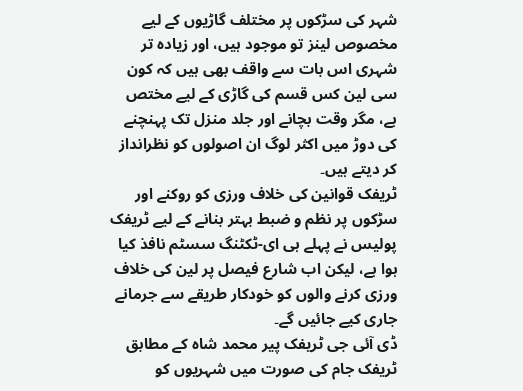شہر کی سڑکوں پر مختلف گاڑیوں کے لیے مخصوص لینز تو موجود ہیں، اور زیادہ تر شہری اس بات سے واقف بھی ہیں کہ کون سی لین کس قسم کی گاڑی کے لیے مختص ہے، مگر وقت بچانے اور جلد منزل تک پہنچنے کی دوڑ میں اکثر لوگ ان اصولوں کو نظرانداز کر دیتے ہیں۔
ٹریفک قوانین کی خلاف ورزی کو روکنے اور سڑکوں پر نظم و ضبط بہتر بنانے کے لیے ٹریفک پولیس نے پہلے ہی ای-ٹکٹنگ سسٹم نافذ کیا ہوا ہے، لیکن اب شارع فیصل پر لین کی خلاف ورزی کرنے والوں کو خودکار طریقے سے جرمانے جاری کیے جائیں گے۔
ڈی آئی جی ٹریفک پیر محمد شاہ کے مطابق ٹریفک جام کی صورت میں شہریوں کو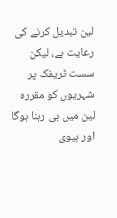لین تبدیل کرنے کی رعایت ہے، لیکن سست ٹریفک پر شہریوں کو مقررہ لین میں ہی رہنا ہوگا اور ہیوی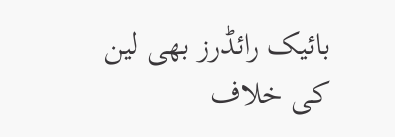بائیک رائڈرز بھی لین کی خلاف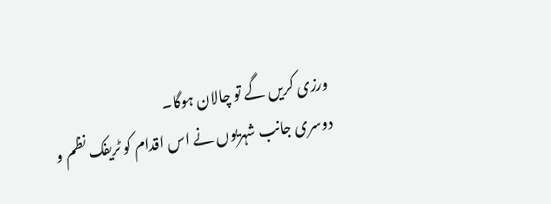ورزی کریں گے تو چالان ہوگا۔
دوسری جانب شہریوں نے اس اقدام کو ٹریفک نظم و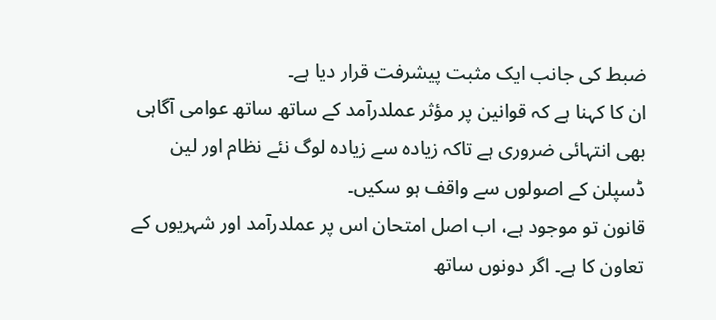ضبط کی جانب ایک مثبت پیشرفت قرار دیا ہے۔
ان کا کہنا ہے کہ قوانین پر مؤثر عملدرآمد کے ساتھ ساتھ عوامی آگاہی بھی انتہائی ضروری ہے تاکہ زیادہ سے زیادہ لوگ نئے نظام اور لین ڈسپلن کے اصولوں سے واقف ہو سکیں۔
قانون تو موجود ہے، اب اصل امتحان اس پر عملدرآمد اور شہریوں کے تعاون کا ہے۔ اگر دونوں ساتھ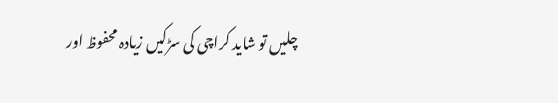چلیں تو شاید کراچی کی سڑکیں زیادہ محفوظ اور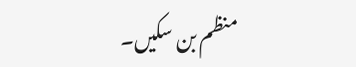منظم بن سکیں۔